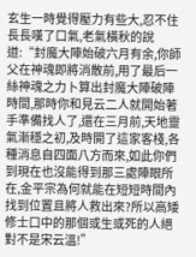玄生一時覺得壓力有些大,忍不住長長嘆了口氣,老氣橫秋的說道:“封魔大陣始破六月有余,你師父在神魂即將消散前,用了最后一絲神魂之力卜算出封魔大陣破陣時間,那時你和見云二人就開始著手準備找人了,還在三月前,天地靈氣漸穩之初,及時開了這家客棧,各種消息自四面八方而來,如此你們到現在也沒能得到那三處陣眼所在,金平宗為何就能在短短時間內找到位置且將人救出來?所以高矮修士口中的那個或生或死的人絕對不是宋云溫!”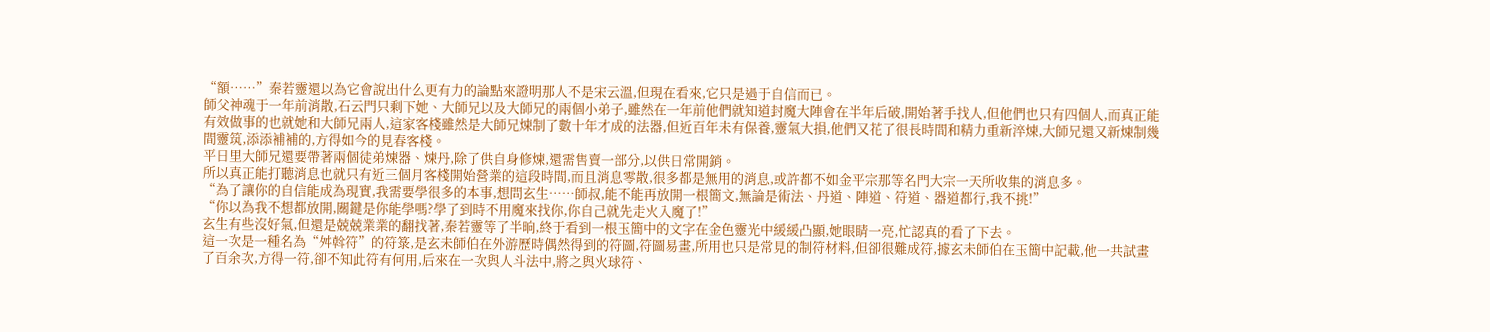“額……”秦若靈還以為它會說出什么更有力的論點來證明那人不是宋云溫,但現在看來,它只是過于自信而已。
師父神魂于一年前消散,石云門只剩下她、大師兄以及大師兄的兩個小弟子,雖然在一年前他們就知道封魔大陣會在半年后破,開始著手找人,但他們也只有四個人,而真正能有效做事的也就她和大師兄兩人,這家客棧雖然是大師兄煉制了數十年才成的法器,但近百年未有保養,靈氣大損,他們又花了很長時間和精力重新淬煉,大師兄還又新煉制幾間靈筑,添添補補的,方得如今的見春客棧。
平日里大師兄還要帶著兩個徒弟煉器、煉丹,除了供自身修煉,還需售賣一部分,以供日常開銷。
所以真正能打聽消息也就只有近三個月客棧開始營業的這段時間,而且消息零散,很多都是無用的消息,或許都不如金平宗那等名門大宗一天所收集的消息多。
“為了讓你的自信能成為現實,我需要學很多的本事,想問玄生……師叔,能不能再放開一根簡文,無論是術法、丹道、陣道、符道、器道都行,我不挑!”
“你以為我不想都放開,關鍵是你能學嗎?學了到時不用魔來找你,你自己就先走火入魔了!”
玄生有些沒好氣,但還是兢兢業業的翻找著,秦若靈等了半晌,終于看到一根玉簡中的文字在金色靈光中緩緩凸顯,她眼睛一亮,忙認真的看了下去。
這一次是一種名為“舛斡符”的符箓,是玄未師伯在外游歷時偶然得到的符圖,符圖易畫,所用也只是常見的制符材料,但卻很難成符,據玄未師伯在玉簡中記載,他一共試畫了百余次,方得一符,卻不知此符有何用,后來在一次與人斗法中,將之與火球符、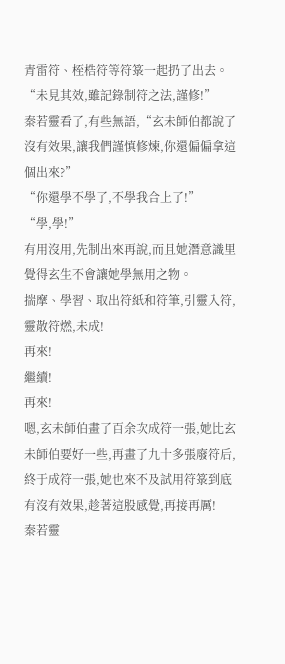青雷符、桎梏符等符箓一起扔了出去。
“未見其效,雖記錄制符之法,謹修!”
秦若靈看了,有些無語,“玄未師伯都說了沒有效果,讓我們謹慎修煉,你還偏偏拿這個出來?”
“你還學不學了,不學我合上了!”
“學,學!”
有用沒用,先制出來再說,而且她潛意識里覺得玄生不會讓她學無用之物。
揣摩、學習、取出符紙和符筆,引靈入符,靈散符燃,未成!
再來!
繼續!
再來!
嗯,玄未師伯畫了百余次成符一張,她比玄未師伯要好一些,再畫了九十多張廢符后,終于成符一張,她也來不及試用符箓到底有沒有效果,趁著這股感覺,再接再厲!
秦若靈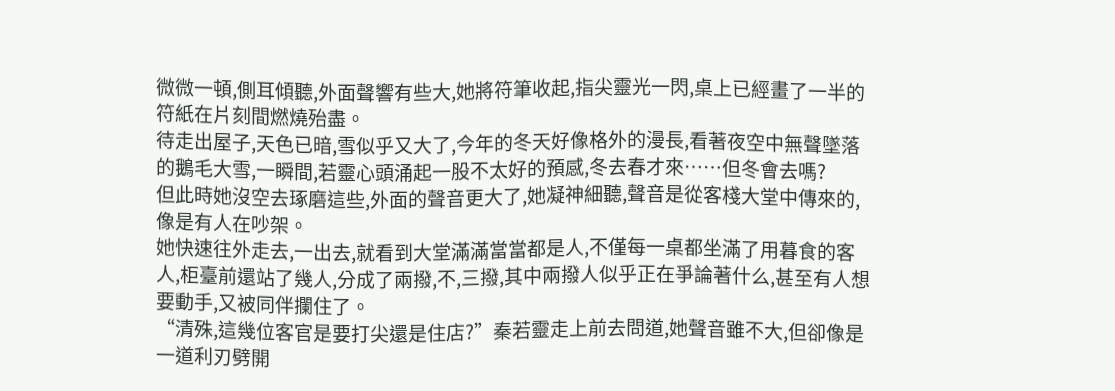微微一頓,側耳傾聽,外面聲響有些大,她將符筆收起,指尖靈光一閃,桌上已經畫了一半的符紙在片刻間燃燒殆盡。
待走出屋子,天色已暗,雪似乎又大了,今年的冬天好像格外的漫長,看著夜空中無聲墜落的鵝毛大雪,一瞬間,若靈心頭涌起一股不太好的預感,冬去春才來……但冬會去嗎?
但此時她沒空去琢磨這些,外面的聲音更大了,她凝神細聽,聲音是從客棧大堂中傳來的,像是有人在吵架。
她快速往外走去,一出去,就看到大堂滿滿當當都是人,不僅每一桌都坐滿了用暮食的客人,柜臺前還站了幾人,分成了兩撥,不,三撥,其中兩撥人似乎正在爭論著什么,甚至有人想要動手,又被同伴攔住了。
“清殊,這幾位客官是要打尖還是住店?”秦若靈走上前去問道,她聲音雖不大,但卻像是一道利刃劈開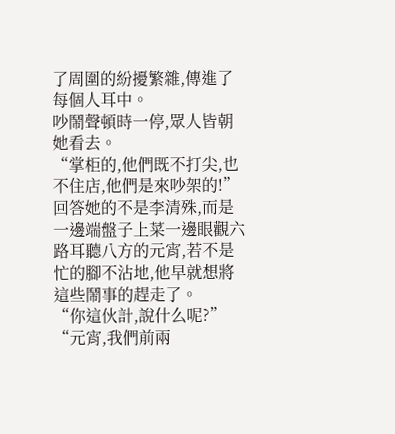了周圍的紛擾繁雜,傳進了每個人耳中。
吵鬧聲頓時一停,眾人皆朝她看去。
“掌柜的,他們既不打尖,也不住店,他們是來吵架的!”回答她的不是李清殊,而是一邊端盤子上菜一邊眼觀六路耳聽八方的元宵,若不是忙的腳不沾地,他早就想將這些鬧事的趕走了。
“你這伙計,說什么呢?”
“元宵,我們前兩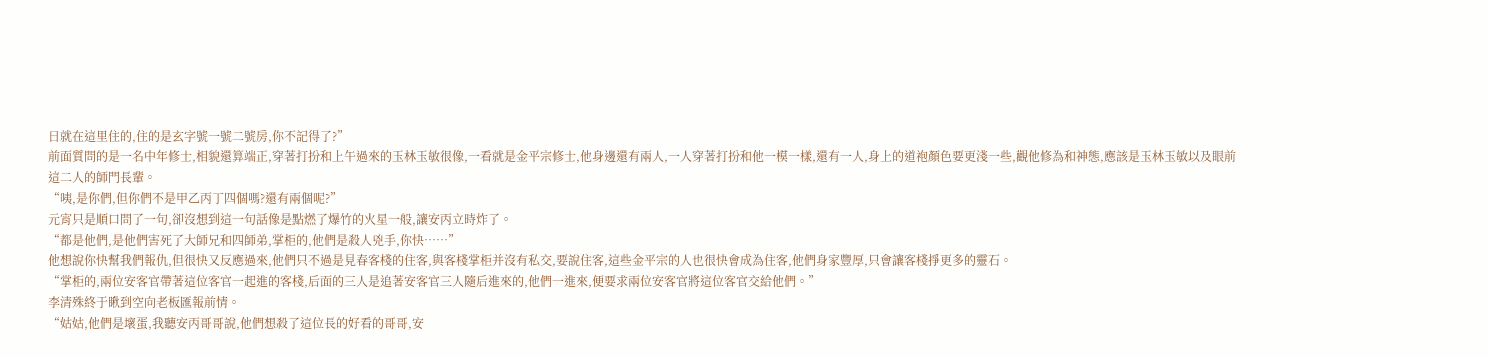日就在這里住的,住的是玄字號一號二號房,你不記得了?”
前面質問的是一名中年修士,相貌還算端正,穿著打扮和上午過來的玉林玉敏很像,一看就是金平宗修士,他身邊還有兩人,一人穿著打扮和他一模一樣,還有一人,身上的道袍顏色要更淺一些,觀他修為和神態,應該是玉林玉敏以及眼前這二人的師門長輩。
“咦,是你們,但你們不是甲乙丙丁四個嗎?還有兩個呢?”
元宵只是順口問了一句,卻沒想到這一句話像是點燃了爆竹的火星一般,讓安丙立時炸了。
“都是他們,是他們害死了大師兄和四師弟,掌柜的,他們是殺人兇手,你快……”
他想說你快幫我們報仇,但很快又反應過來,他們只不過是見春客棧的住客,與客棧掌柜并沒有私交,要說住客,這些金平宗的人也很快會成為住客,他們身家豐厚,只會讓客棧掙更多的靈石。
“掌柜的,兩位安客官帶著這位客官一起進的客棧,后面的三人是追著安客官三人隨后進來的,他們一進來,便要求兩位安客官將這位客官交給他們。”
李清殊終于瞅到空向老板匯報前情。
“姑姑,他們是壞蛋,我聽安丙哥哥說,他們想殺了這位長的好看的哥哥,安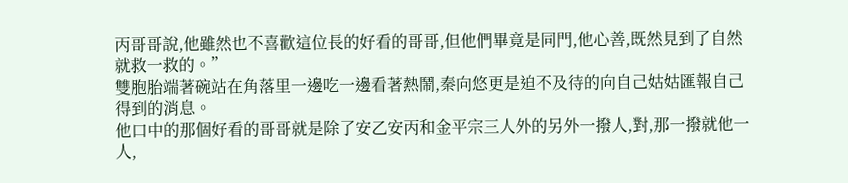丙哥哥說,他雖然也不喜歡這位長的好看的哥哥,但他們畢竟是同門,他心善,既然見到了自然就救一救的。”
雙胞胎端著碗站在角落里一邊吃一邊看著熱鬧,秦向悠更是迫不及待的向自己姑姑匯報自己得到的消息。
他口中的那個好看的哥哥就是除了安乙安丙和金平宗三人外的另外一撥人,對,那一撥就他一人,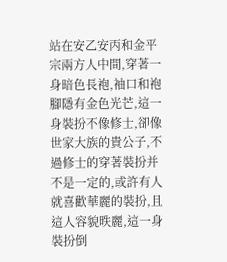站在安乙安丙和金平宗兩方人中間,穿著一身暗色長袍,袖口和袍腳隱有金色光芒,這一身裝扮不像修士,卻像世家大族的貴公子,不過修士的穿著裝扮并不是一定的,或許有人就喜歡華麗的裝扮,且這人容貌昳麗,這一身裝扮倒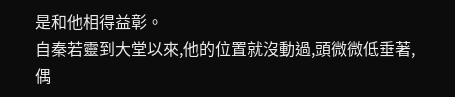是和他相得益彰。
自秦若靈到大堂以來,他的位置就沒動過,頭微微低垂著,偶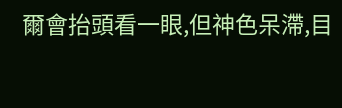爾會抬頭看一眼,但神色呆滯,目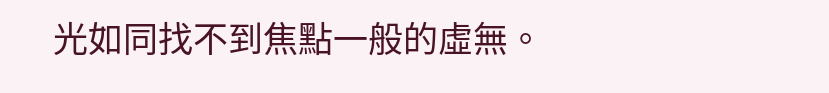光如同找不到焦點一般的虛無。